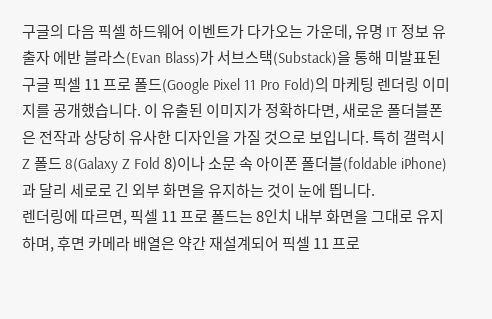구글의 다음 픽셀 하드웨어 이벤트가 다가오는 가운데, 유명 IT 정보 유출자 에반 블라스(Evan Blass)가 서브스택(Substack)을 통해 미발표된 구글 픽셀 11 프로 폴드(Google Pixel 11 Pro Fold)의 마케팅 렌더링 이미지를 공개했습니다. 이 유출된 이미지가 정확하다면, 새로운 폴더블폰은 전작과 상당히 유사한 디자인을 가질 것으로 보입니다. 특히 갤럭시 Z 폴드 8(Galaxy Z Fold 8)이나 소문 속 아이폰 폴더블(foldable iPhone)과 달리 세로로 긴 외부 화면을 유지하는 것이 눈에 띕니다.
렌더링에 따르면, 픽셀 11 프로 폴드는 8인치 내부 화면을 그대로 유지하며, 후면 카메라 배열은 약간 재설계되어 픽셀 11 프로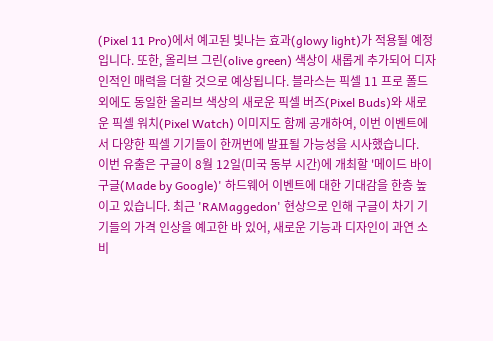(Pixel 11 Pro)에서 예고된 빛나는 효과(glowy light)가 적용될 예정입니다. 또한, 올리브 그린(olive green) 색상이 새롭게 추가되어 디자인적인 매력을 더할 것으로 예상됩니다. 블라스는 픽셀 11 프로 폴드 외에도 동일한 올리브 색상의 새로운 픽셀 버즈(Pixel Buds)와 새로운 픽셀 워치(Pixel Watch) 이미지도 함께 공개하여, 이번 이벤트에서 다양한 픽셀 기기들이 한꺼번에 발표될 가능성을 시사했습니다.
이번 유출은 구글이 8월 12일(미국 동부 시간)에 개최할 '메이드 바이 구글(Made by Google)' 하드웨어 이벤트에 대한 기대감을 한층 높이고 있습니다. 최근 'RAMaggedon' 현상으로 인해 구글이 차기 기기들의 가격 인상을 예고한 바 있어, 새로운 기능과 디자인이 과연 소비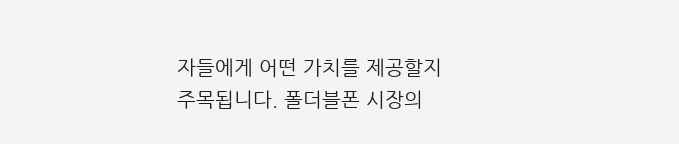자들에게 어떤 가치를 제공할지 주목됩니다. 폴더블폰 시장의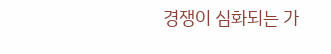경쟁이 심화되는 가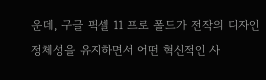운데, 구글 픽셀 11 프로 폴드가 전작의 디자인 정체성을 유지하면서 어떤 혁신적인 사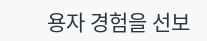용자 경험을 선보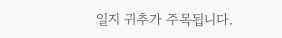일지 귀추가 주목됩니다.